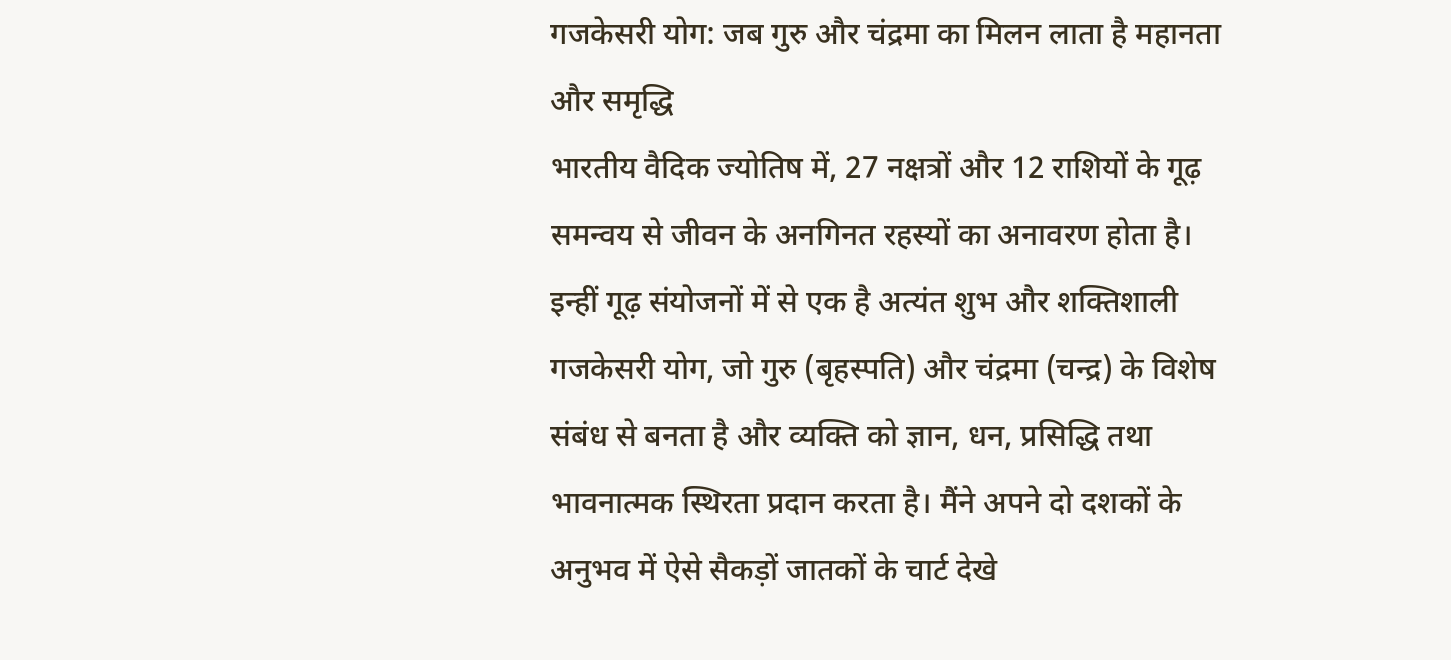गजकेसरी योग: जब गुरु और चंद्रमा का मिलन लाता है महानता और समृद्धि
भारतीय वैदिक ज्योतिष में, 27 नक्षत्रों और 12 राशियों के गूढ़ समन्वय से जीवन के अनगिनत रहस्यों का अनावरण होता है। इन्हीं गूढ़ संयोजनों में से एक है अत्यंत शुभ और शक्तिशाली गजकेसरी योग, जो गुरु (बृहस्पति) और चंद्रमा (चन्द्र) के विशेष संबंध से बनता है और व्यक्ति को ज्ञान, धन, प्रसिद्धि तथा भावनात्मक स्थिरता प्रदान करता है। मैंने अपने दो दशकों के अनुभव में ऐसे सैकड़ों जातकों के चार्ट देखे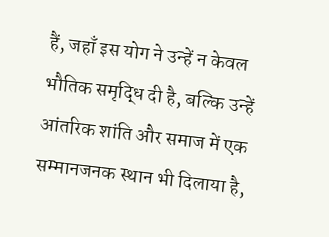हैं, जहाँ इस योग ने उन्हें न केवल भौतिक समृद्धि दी है, बल्कि उन्हें आंतरिक शांति और समाज में एक सम्मानजनक स्थान भी दिलाया है,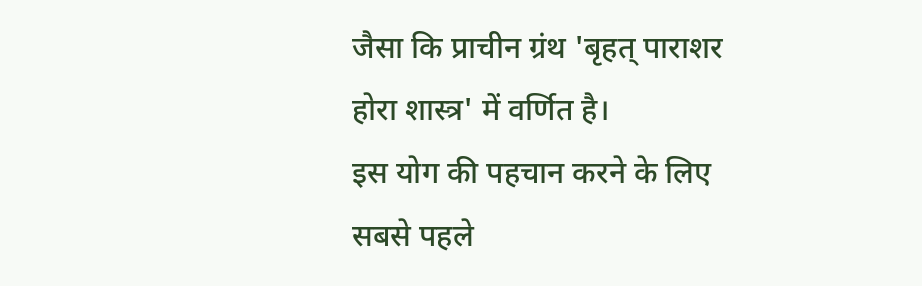जैसा कि प्राचीन ग्रंथ 'बृहत् पाराशर होरा शास्त्र' में वर्णित है।
इस योग की पहचान करने के लिए सबसे पहले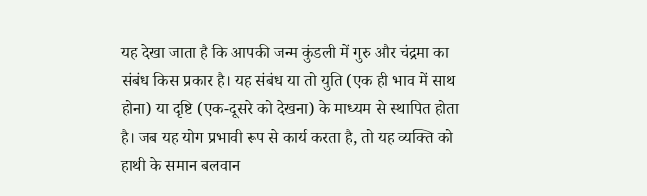यह देखा जाता है कि आपकी जन्म कुंडली में गुरु और चंद्रमा का संबंध किस प्रकार है। यह संबंध या तो युति (एक ही भाव में साथ होना) या दृष्टि (एक-दूसरे को देखना) के माध्यम से स्थापित होता है। जब यह योग प्रभावी रूप से कार्य करता है, तो यह व्यक्ति को हाथी के समान बलवान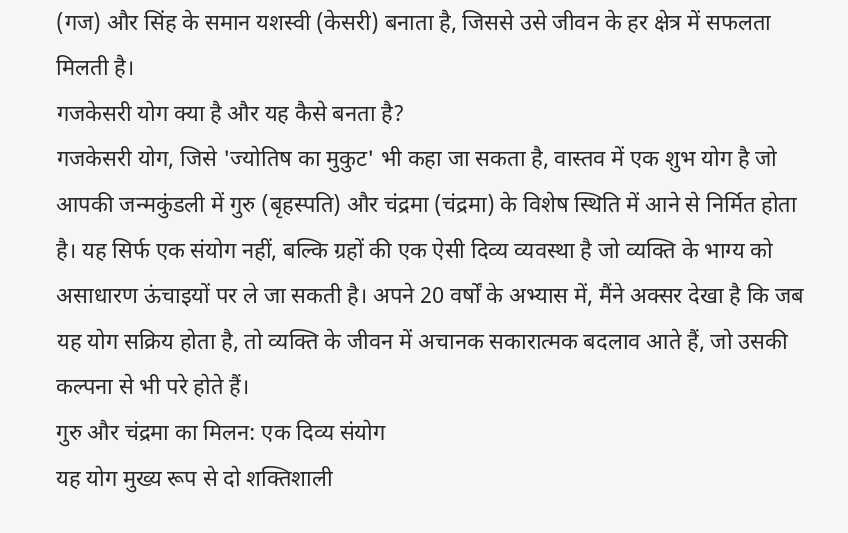(गज) और सिंह के समान यशस्वी (केसरी) बनाता है, जिससे उसे जीवन के हर क्षेत्र में सफलता मिलती है।
गजकेसरी योग क्या है और यह कैसे बनता है?
गजकेसरी योग, जिसे 'ज्योतिष का मुकुट' भी कहा जा सकता है, वास्तव में एक शुभ योग है जो आपकी जन्मकुंडली में गुरु (बृहस्पति) और चंद्रमा (चंद्रमा) के विशेष स्थिति में आने से निर्मित होता है। यह सिर्फ एक संयोग नहीं, बल्कि ग्रहों की एक ऐसी दिव्य व्यवस्था है जो व्यक्ति के भाग्य को असाधारण ऊंचाइयों पर ले जा सकती है। अपने 20 वर्षों के अभ्यास में, मैंने अक्सर देखा है कि जब यह योग सक्रिय होता है, तो व्यक्ति के जीवन में अचानक सकारात्मक बदलाव आते हैं, जो उसकी कल्पना से भी परे होते हैं।
गुरु और चंद्रमा का मिलन: एक दिव्य संयोग
यह योग मुख्य रूप से दो शक्तिशाली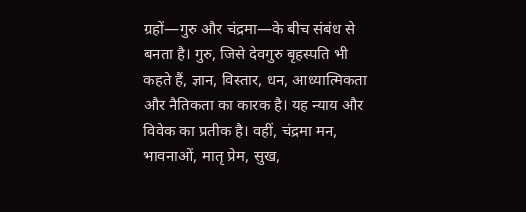ग्रहों—गुरु और चंद्रमा—के बीच संबंध से बनता है। गुरु, जिसे देवगुरु बृहस्पति भी कहते हैं, ज्ञान, विस्तार, धन, आध्यात्मिकता और नैतिकता का कारक है। यह न्याय और विवेक का प्रतीक है। वहीं, चंद्रमा मन, भावनाओं, मातृ प्रेम, सुख,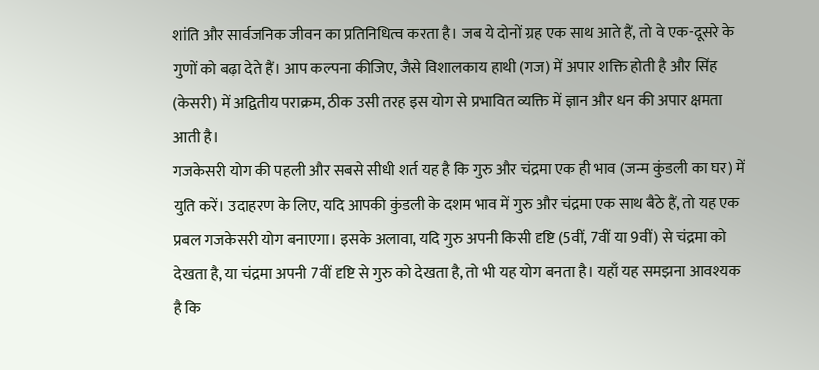शांति और सार्वजनिक जीवन का प्रतिनिधित्व करता है। जब ये दोनों ग्रह एक साथ आते हैं, तो वे एक-दूसरे के गुणों को बढ़ा देते हैं। आप कल्पना कीजिए, जैसे विशालकाय हाथी (गज) में अपार शक्ति होती है और सिंह (केसरी) में अद्वितीय पराक्रम, ठीक उसी तरह इस योग से प्रभावित व्यक्ति में ज्ञान और धन की अपार क्षमता आती है।
गजकेसरी योग की पहली और सबसे सीधी शर्त यह है कि गुरु और चंद्रमा एक ही भाव (जन्म कुंडली का घर) में युति करें। उदाहरण के लिए, यदि आपकी कुंडली के दशम भाव में गुरु और चंद्रमा एक साथ बैठे हैं, तो यह एक प्रबल गजकेसरी योग बनाएगा। इसके अलावा, यदि गुरु अपनी किसी दृष्टि (5वीं, 7वीं या 9वीं) से चंद्रमा को देखता है, या चंद्रमा अपनी 7वीं दृष्टि से गुरु को देखता है, तो भी यह योग बनता है। यहाँ यह समझना आवश्यक है कि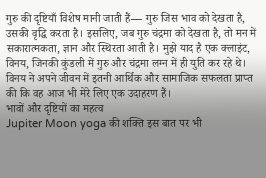गुरु की दृष्टियाँ विशेष मानी जाती हैं— गुरु जिस भाव को देखता है, उसकी वृद्धि करता है। इसलिए, जब गुरु चंद्रमा को देखता है, तो मन में सकारात्मकता, ज्ञान और स्थिरता आती है। मुझे याद है एक क्लाइंट, विनय, जिनकी कुंडली में गुरु और चंद्रमा लग्न में ही युति कर रहे थे। विनय ने अपने जीवन में इतनी आर्थिक और सामाजिक सफलता प्राप्त की कि वह आज भी मेरे लिए एक उदाहरण हैं।
भावों और दृष्टियों का महत्व
Jupiter Moon yoga की शक्ति इस बात पर भी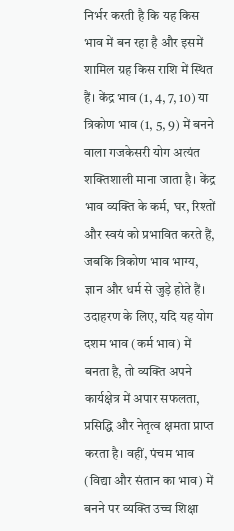निर्भर करती है कि यह किस भाव में बन रहा है और इसमें शामिल ग्रह किस राशि में स्थित हैं। केंद्र भाव (1, 4, 7, 10) या त्रिकोण भाव (1, 5, 9) में बनने वाला गजकेसरी योग अत्यंत शक्तिशाली माना जाता है। केंद्र भाव व्यक्ति के कर्म, घर, रिश्तों और स्वयं को प्रभावित करते हैं, जबकि त्रिकोण भाव भाग्य, ज्ञान और धर्म से जुड़े होते हैं।
उदाहरण के लिए, यदि यह योग दशम भाव (कर्म भाव) में बनता है, तो व्यक्ति अपने कार्यक्षेत्र में अपार सफलता, प्रसिद्धि और नेतृत्व क्षमता प्राप्त करता है। वहीं, पंचम भाव (विद्या और संतान का भाव) में बनने पर व्यक्ति उच्च शिक्षा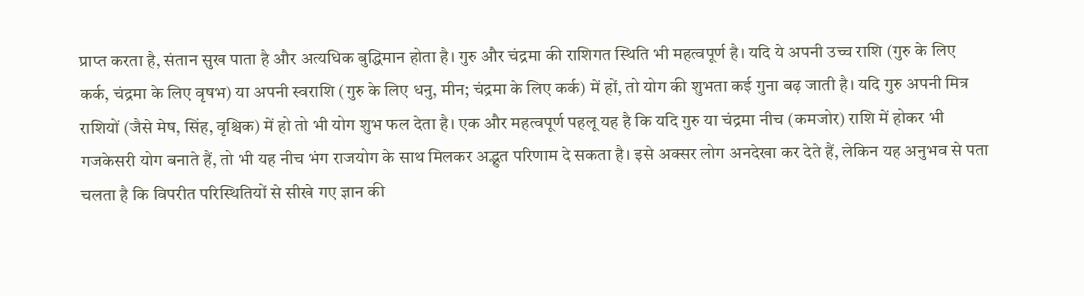प्राप्त करता है, संतान सुख पाता है और अत्यधिक बुद्धिमान होता है। गुरु और चंद्रमा की राशिगत स्थिति भी महत्वपूर्ण है। यदि ये अपनी उच्च राशि (गुरु के लिए कर्क, चंद्रमा के लिए वृषभ) या अपनी स्वराशि (गुरु के लिए धनु, मीन; चंद्रमा के लिए कर्क) में हों, तो योग की शुभता कई गुना बढ़ जाती है। यदि गुरु अपनी मित्र राशियों (जैसे मेष, सिंह, वृश्चिक) में हो तो भी योग शुभ फल देता है। एक और महत्वपूर्ण पहलू यह है कि यदि गुरु या चंद्रमा नीच (कमजोर) राशि में होकर भी गजकेसरी योग बनाते हैं, तो भी यह नीच भंग राजयोग के साथ मिलकर अद्भुत परिणाम दे सकता है। इसे अक्सर लोग अनदेखा कर देते हैं, लेकिन यह अनुभव से पता चलता है कि विपरीत परिस्थितियों से सीखे गए ज्ञान की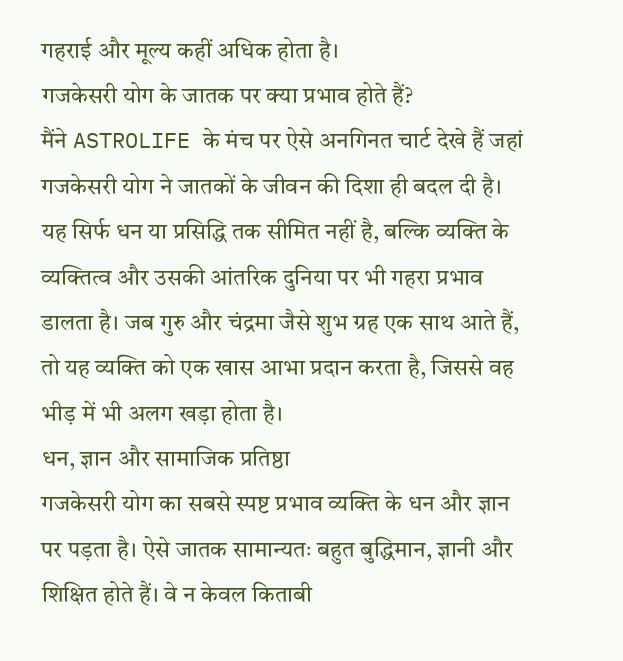गहराई और मूल्य कहीं अधिक होता है।
गजकेसरी योग के जातक पर क्या प्रभाव होते हैं?
मैंने ASTROLIFE के मंच पर ऐसे अनगिनत चार्ट देखे हैं जहां गजकेसरी योग ने जातकों के जीवन की दिशा ही बदल दी है। यह सिर्फ धन या प्रसिद्धि तक सीमित नहीं है, बल्कि व्यक्ति के व्यक्तित्व और उसकी आंतरिक दुनिया पर भी गहरा प्रभाव डालता है। जब गुरु और चंद्रमा जैसे शुभ ग्रह एक साथ आते हैं, तो यह व्यक्ति को एक खास आभा प्रदान करता है, जिससे वह भीड़ में भी अलग खड़ा होता है।
धन, ज्ञान और सामाजिक प्रतिष्ठा
गजकेसरी योग का सबसे स्पष्ट प्रभाव व्यक्ति के धन और ज्ञान पर पड़ता है। ऐसे जातक सामान्यतः बहुत बुद्धिमान, ज्ञानी और शिक्षित होते हैं। वे न केवल किताबी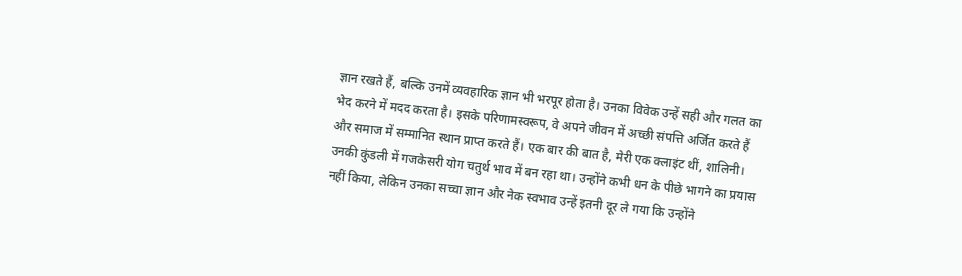ज्ञान रखते हैं, बल्कि उनमें व्यवहारिक ज्ञान भी भरपूर होता है। उनका विवेक उन्हें सही और गलत का भेद करने में मदद करता है। इसके परिणामस्वरूप, वे अपने जीवन में अच्छी संपत्ति अर्जित करते हैं और समाज में सम्मानित स्थान प्राप्त करते हैं। एक बार की बात है, मेरी एक क्लाइंट थीं, शालिनी। उनकी कुंडली में गजकेसरी योग चतुर्थ भाव में बन रहा था। उन्होंने कभी धन के पीछे भागने का प्रयास नहीं किया, लेकिन उनका सच्चा ज्ञान और नेक स्वभाव उन्हें इतनी दूर ले गया कि उन्होंने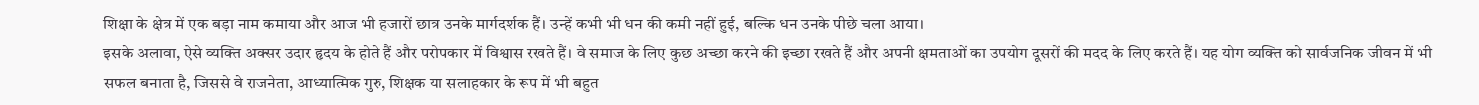शिक्षा के क्षेत्र में एक बड़ा नाम कमाया और आज भी हजारों छात्र उनके मार्गदर्शक हैं। उन्हें कभी भी धन की कमी नहीं हुई, बल्कि धन उनके पीछे चला आया।
इसके अलावा, ऐसे व्यक्ति अक्सर उदार हृदय के होते हैं और परोपकार में विश्वास रखते हैं। वे समाज के लिए कुछ अच्छा करने की इच्छा रखते हैं और अपनी क्षमताओं का उपयोग दूसरों की मदद के लिए करते हैं। यह योग व्यक्ति को सार्वजनिक जीवन में भी सफल बनाता है, जिससे वे राजनेता, आध्यात्मिक गुरु, शिक्षक या सलाहकार के रूप में भी बहुत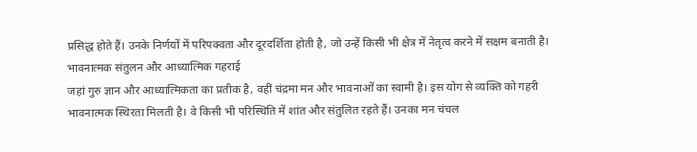प्रसिद्ध होते हैं। उनके निर्णयों में परिपक्वता और दूरदर्शिता होती है, जो उन्हें किसी भी क्षेत्र में नेतृत्व करने में सक्षम बनाती है।
भावनात्मक संतुलन और आध्यात्मिक गहराई
जहां गुरु ज्ञान और आध्यात्मिकता का प्रतीक है, वहीं चंद्रमा मन और भावनाओं का स्वामी है। इस योग से व्यक्ति को गहरी भावनात्मक स्थिरता मिलती है। वे किसी भी परिस्थिति में शांत और संतुलित रहते हैं। उनका मन चंचल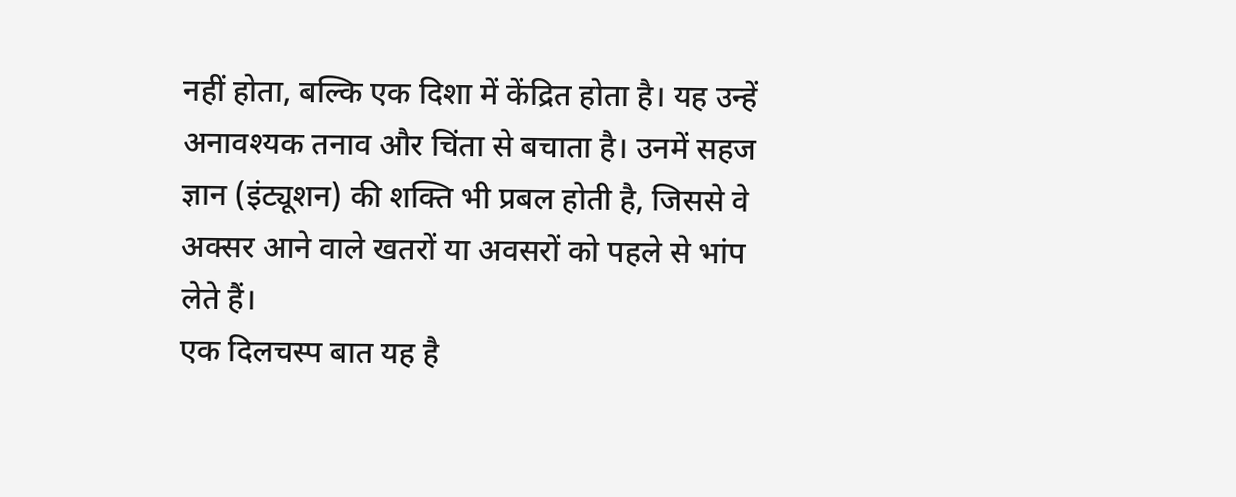नहीं होता, बल्कि एक दिशा में केंद्रित होता है। यह उन्हें अनावश्यक तनाव और चिंता से बचाता है। उनमें सहज ज्ञान (इंट्यूशन) की शक्ति भी प्रबल होती है, जिससे वे अक्सर आने वाले खतरों या अवसरों को पहले से भांप लेते हैं।
एक दिलचस्प बात यह है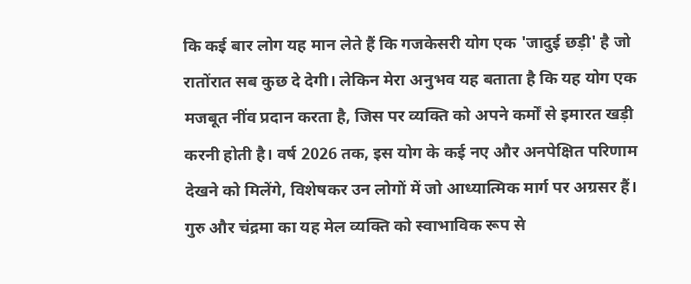कि कई बार लोग यह मान लेते हैं कि गजकेसरी योग एक 'जादुई छड़ी' है जो रातोंरात सब कुछ दे देगी। लेकिन मेरा अनुभव यह बताता है कि यह योग एक मजबूत नींव प्रदान करता है, जिस पर व्यक्ति को अपने कर्मों से इमारत खड़ी करनी होती है। वर्ष 2026 तक, इस योग के कई नए और अनपेक्षित परिणाम देखने को मिलेंगे, विशेषकर उन लोगों में जो आध्यात्मिक मार्ग पर अग्रसर हैं। गुरु और चंद्रमा का यह मेल व्यक्ति को स्वाभाविक रूप से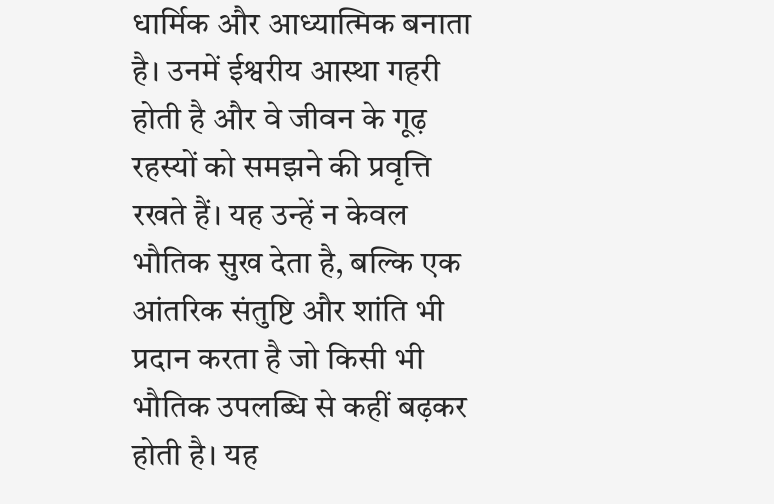धार्मिक और आध्यात्मिक बनाता है। उनमें ईश्वरीय आस्था गहरी होती है और वे जीवन के गूढ़ रहस्यों को समझने की प्रवृत्ति रखते हैं। यह उन्हें न केवल भौतिक सुख देता है, बल्कि एक आंतरिक संतुष्टि और शांति भी प्रदान करता है जो किसी भी भौतिक उपलब्धि से कहीं बढ़कर होती है। यह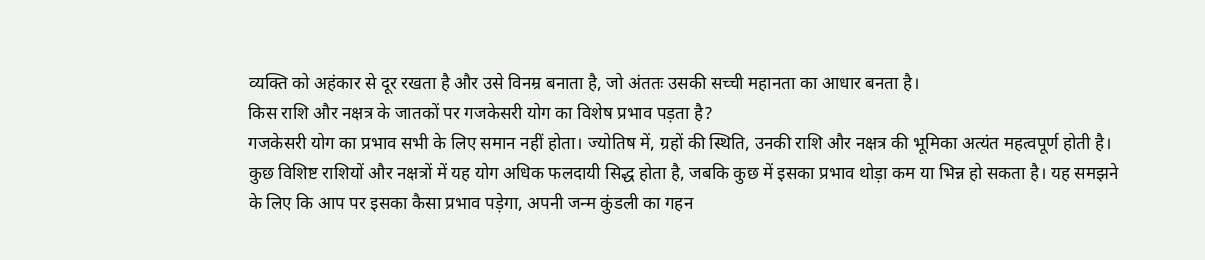व्यक्ति को अहंकार से दूर रखता है और उसे विनम्र बनाता है, जो अंततः उसकी सच्ची महानता का आधार बनता है।
किस राशि और नक्षत्र के जातकों पर गजकेसरी योग का विशेष प्रभाव पड़ता है?
गजकेसरी योग का प्रभाव सभी के लिए समान नहीं होता। ज्योतिष में, ग्रहों की स्थिति, उनकी राशि और नक्षत्र की भूमिका अत्यंत महत्वपूर्ण होती है। कुछ विशिष्ट राशियों और नक्षत्रों में यह योग अधिक फलदायी सिद्ध होता है, जबकि कुछ में इसका प्रभाव थोड़ा कम या भिन्न हो सकता है। यह समझने के लिए कि आप पर इसका कैसा प्रभाव पड़ेगा, अपनी जन्म कुंडली का गहन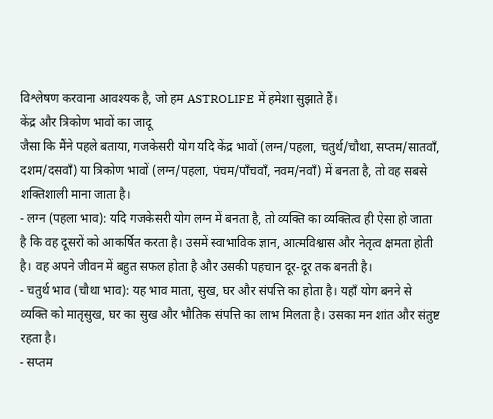विश्लेषण करवाना आवश्यक है, जो हम ASTROLIFE में हमेशा सुझाते हैं।
केंद्र और त्रिकोण भावों का जादू
जैसा कि मैंने पहले बताया, गजकेसरी योग यदि केंद्र भावों (लग्न/पहला, चतुर्थ/चौथा, सप्तम/सातवाँ, दशम/दसवाँ) या त्रिकोण भावों (लग्न/पहला, पंचम/पाँचवाँ, नवम/नवाँ) में बनता है, तो वह सबसे शक्तिशाली माना जाता है।
- लग्न (पहला भाव): यदि गजकेसरी योग लग्न में बनता है, तो व्यक्ति का व्यक्तित्व ही ऐसा हो जाता है कि वह दूसरों को आकर्षित करता है। उसमें स्वाभाविक ज्ञान, आत्मविश्वास और नेतृत्व क्षमता होती है। वह अपने जीवन में बहुत सफल होता है और उसकी पहचान दूर-दूर तक बनती है।
- चतुर्थ भाव (चौथा भाव): यह भाव माता, सुख, घर और संपत्ति का होता है। यहाँ योग बनने से व्यक्ति को मातृसुख, घर का सुख और भौतिक संपत्ति का लाभ मिलता है। उसका मन शांत और संतुष्ट रहता है।
- सप्तम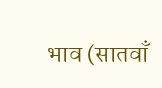भाव (सातवाँ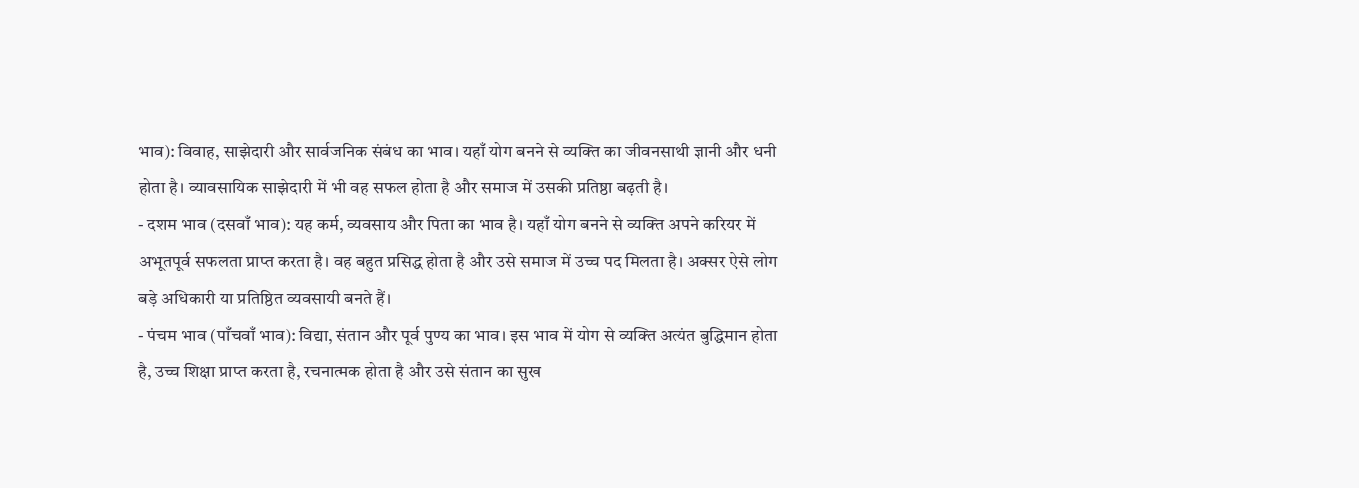भाव): विवाह, साझेदारी और सार्वजनिक संबंध का भाव। यहाँ योग बनने से व्यक्ति का जीवनसाथी ज्ञानी और धनी होता है। व्यावसायिक साझेदारी में भी वह सफल होता है और समाज में उसकी प्रतिष्ठा बढ़ती है।
- दशम भाव (दसवाँ भाव): यह कर्म, व्यवसाय और पिता का भाव है। यहाँ योग बनने से व्यक्ति अपने करियर में अभूतपूर्व सफलता प्राप्त करता है। वह बहुत प्रसिद्ध होता है और उसे समाज में उच्च पद मिलता है। अक्सर ऐसे लोग बड़े अधिकारी या प्रतिष्ठित व्यवसायी बनते हैं।
- पंचम भाव (पाँचवाँ भाव): विद्या, संतान और पूर्व पुण्य का भाव। इस भाव में योग से व्यक्ति अत्यंत बुद्धिमान होता है, उच्च शिक्षा प्राप्त करता है, रचनात्मक होता है और उसे संतान का सुख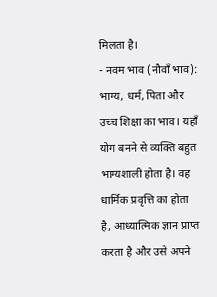मिलता है।
- नवम भाव (नौवाँ भाव): भाग्य, धर्म, पिता और उच्च शिक्षा का भाव। यहाँ योग बनने से व्यक्ति बहुत भाग्यशाली होता है। वह धार्मिक प्रवृत्ति का होता है, आध्यात्मिक ज्ञान प्राप्त करता है और उसे अपने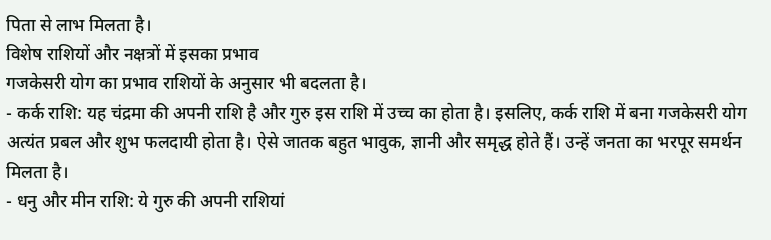पिता से लाभ मिलता है।
विशेष राशियों और नक्षत्रों में इसका प्रभाव
गजकेसरी योग का प्रभाव राशियों के अनुसार भी बदलता है।
- कर्क राशि: यह चंद्रमा की अपनी राशि है और गुरु इस राशि में उच्च का होता है। इसलिए, कर्क राशि में बना गजकेसरी योग अत्यंत प्रबल और शुभ फलदायी होता है। ऐसे जातक बहुत भावुक, ज्ञानी और समृद्ध होते हैं। उन्हें जनता का भरपूर समर्थन मिलता है।
- धनु और मीन राशि: ये गुरु की अपनी राशियां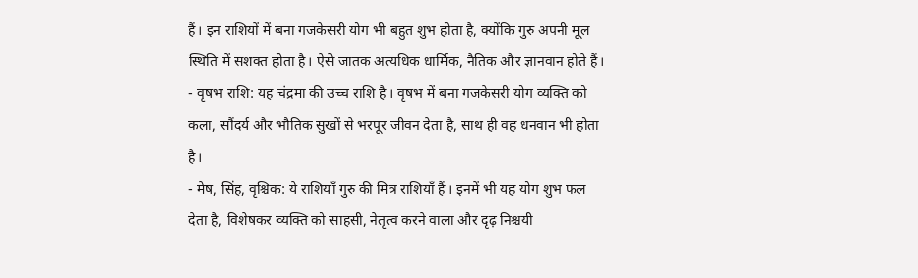हैं। इन राशियों में बना गजकेसरी योग भी बहुत शुभ होता है, क्योंकि गुरु अपनी मूल स्थिति में सशक्त होता है। ऐसे जातक अत्यधिक धार्मिक, नैतिक और ज्ञानवान होते हैं।
- वृषभ राशि: यह चंद्रमा की उच्च राशि है। वृषभ में बना गजकेसरी योग व्यक्ति को कला, सौंदर्य और भौतिक सुखों से भरपूर जीवन देता है, साथ ही वह धनवान भी होता है।
- मेष, सिंह, वृश्चिक: ये राशियाँ गुरु की मित्र राशियाँ हैं। इनमें भी यह योग शुभ फल देता है, विशेषकर व्यक्ति को साहसी, नेतृत्व करने वाला और दृढ़ निश्चयी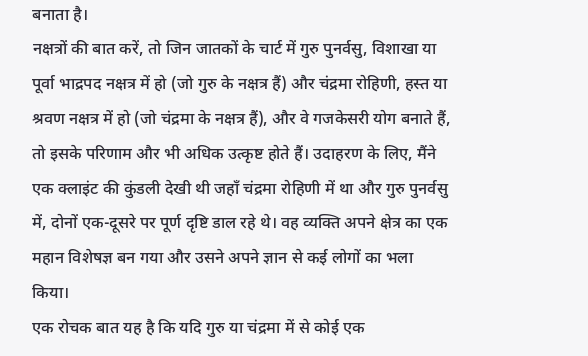बनाता है।
नक्षत्रों की बात करें, तो जिन जातकों के चार्ट में गुरु पुनर्वसु, विशाखा या पूर्वा भाद्रपद नक्षत्र में हो (जो गुरु के नक्षत्र हैं) और चंद्रमा रोहिणी, हस्त या श्रवण नक्षत्र में हो (जो चंद्रमा के नक्षत्र हैं), और वे गजकेसरी योग बनाते हैं, तो इसके परिणाम और भी अधिक उत्कृष्ट होते हैं। उदाहरण के लिए, मैंने एक क्लाइंट की कुंडली देखी थी जहाँ चंद्रमा रोहिणी में था और गुरु पुनर्वसु में, दोनों एक-दूसरे पर पूर्ण दृष्टि डाल रहे थे। वह व्यक्ति अपने क्षेत्र का एक महान विशेषज्ञ बन गया और उसने अपने ज्ञान से कई लोगों का भला किया।
एक रोचक बात यह है कि यदि गुरु या चंद्रमा में से कोई एक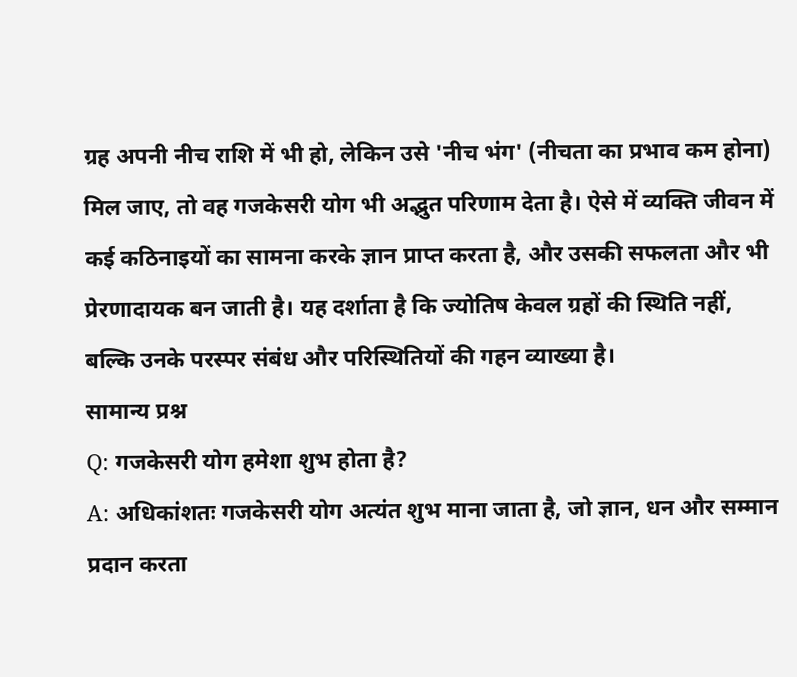ग्रह अपनी नीच राशि में भी हो, लेकिन उसे 'नीच भंग' (नीचता का प्रभाव कम होना) मिल जाए, तो वह गजकेसरी योग भी अद्भुत परिणाम देता है। ऐसे में व्यक्ति जीवन में कई कठिनाइयों का सामना करके ज्ञान प्राप्त करता है, और उसकी सफलता और भी प्रेरणादायक बन जाती है। यह दर्शाता है कि ज्योतिष केवल ग्रहों की स्थिति नहीं, बल्कि उनके परस्पर संबंध और परिस्थितियों की गहन व्याख्या है।
सामान्य प्रश्न
Q: गजकेसरी योग हमेशा शुभ होता है?
A: अधिकांशतः गजकेसरी योग अत्यंत शुभ माना जाता है, जो ज्ञान, धन और सम्मान प्रदान करता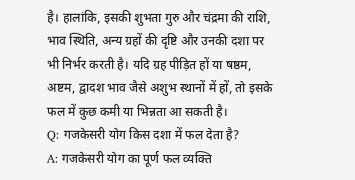है। हालांकि, इसकी शुभता गुरु और चंद्रमा की राशि, भाव स्थिति, अन्य ग्रहों की दृष्टि और उनकी दशा पर भी निर्भर करती है। यदि ग्रह पीड़ित हों या षष्ठम, अष्टम, द्वादश भाव जैसे अशुभ स्थानों में हों, तो इसके फल में कुछ कमी या भिन्नता आ सकती है।
Q: गजकेसरी योग किस दशा में फल देता है?
A: गजकेसरी योग का पूर्ण फल व्यक्ति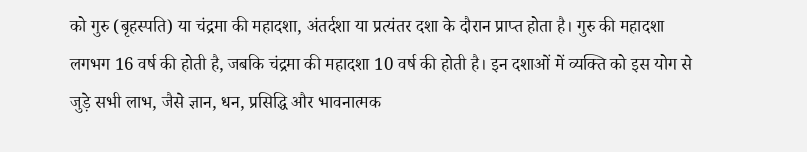को गुरु (बृहस्पति) या चंद्रमा की महादशा, अंतर्दशा या प्रत्यंतर दशा के दौरान प्राप्त होता है। गुरु की महादशा लगभग 16 वर्ष की होती है, जबकि चंद्रमा की महादशा 10 वर्ष की होती है। इन दशाओं में व्यक्ति को इस योग से जुड़े सभी लाभ, जैसे ज्ञान, धन, प्रसिद्धि और भावनात्मक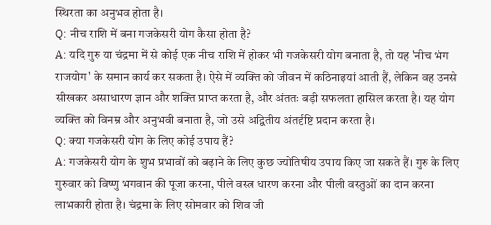स्थिरता का अनुभव होता है।
Q: नीच राशि में बना गजकेसरी योग कैसा होता है?
A: यदि गुरु या चंद्रमा में से कोई एक नीच राशि में होकर भी गजकेसरी योग बनाता है, तो यह 'नीच भंग राजयोग' के समान कार्य कर सकता है। ऐसे में व्यक्ति को जीवन में कठिनाइयां आती हैं, लेकिन वह उनसे सीखकर असाधारण ज्ञान और शक्ति प्राप्त करता है, और अंततः बड़ी सफलता हासिल करता है। यह योग व्यक्ति को विनम्र और अनुभवी बनाता है, जो उसे अद्वितीय अंतर्दृष्टि प्रदान करता है।
Q: क्या गजकेसरी योग के लिए कोई उपाय हैं?
A: गजकेसरी योग के शुभ प्रभावों को बढ़ाने के लिए कुछ ज्योतिषीय उपाय किए जा सकते हैं। गुरु के लिए गुरुवार को विष्णु भगवान की पूजा करना, पीले वस्त्र धारण करना और पीली वस्तुओं का दान करना लाभकारी होता है। चंद्रमा के लिए सोमवार को शिव जी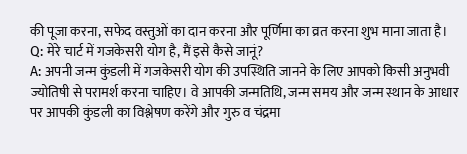की पूजा करना, सफेद वस्तुओं का दान करना और पूर्णिमा का व्रत करना शुभ माना जाता है।
Q: मेरे चार्ट में गजकेसरी योग है, मैं इसे कैसे जानूं?
A: अपनी जन्म कुंडली में गजकेसरी योग की उपस्थिति जानने के लिए आपको किसी अनुभवी ज्योतिषी से परामर्श करना चाहिए। वे आपकी जन्मतिथि, जन्म समय और जन्म स्थान के आधार पर आपकी कुंडली का विश्लेषण करेंगे और गुरु व चंद्रमा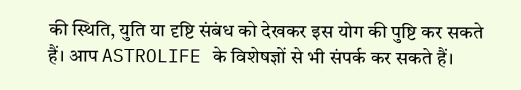की स्थिति, युति या दृष्टि संबंध को देखकर इस योग की पुष्टि कर सकते हैं। आप ASTROLIFE के विशेषज्ञों से भी संपर्क कर सकते हैं।